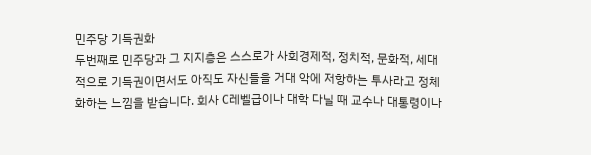민주당 기득권화
두번째로 민주당과 그 지지층은 스스로가 사회경제적, 정치적, 문화적, 세대적으로 기득권이면서도 아직도 자신들을 거대 악에 저항하는 투사라고 정체화하는 느낌을 받습니다. 회사 C레벨급이나 대학 다닐 때 교수나 대통령이나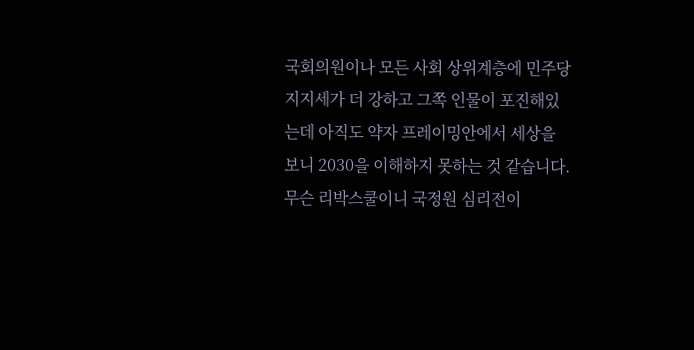국회의원이나 모든 사회 상위계층에 민주당 지지세가 더 강하고 그쪽 인물이 포진해있는데 아직도 약자 프레이밍안에서 세상을 보니 2030을 이해하지 못하는 것 같습니다.
무슨 리박스쿨이니 국정원 심리전이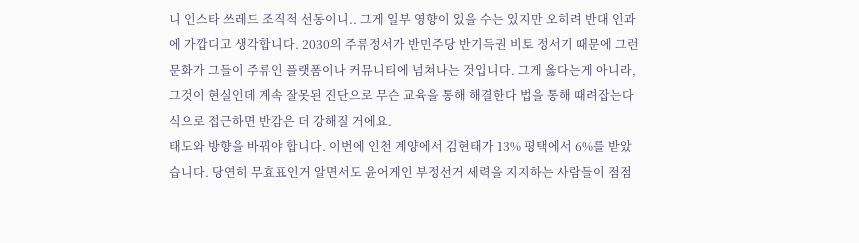니 인스타 쓰레드 조직적 선동이니.. 그게 일부 영향이 있을 수는 있지만 오히려 반대 인과에 가깝디고 생각합니다. 2030의 주류정서가 반민주당 반기득권 비토 정서기 때문에 그런 문화가 그들이 주류인 플랫폼이나 커뮤니티에 넘쳐나는 것입니다. 그게 옳다는게 아니라, 그것이 현실인데 계속 잘못된 진단으로 무슨 교육을 통해 해결한다 법을 통해 때려잡는다식으로 접근하면 반감은 더 강해질 거에요.
태도와 방향을 바꿔야 합니다. 이번에 인천 계양에서 김현태가 13% 평택에서 6%를 받았습니다. 당연히 무효표인거 알면서도 윤어게인 부정선거 세력을 지지하는 사람들이 점점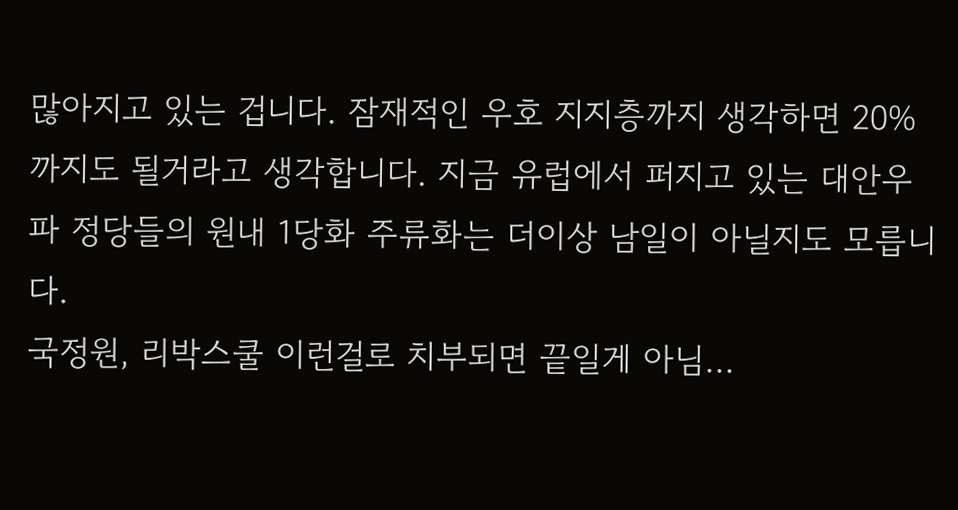많아지고 있는 겁니다. 잠재적인 우호 지지층까지 생각하면 20%까지도 될거라고 생각합니다. 지금 유럽에서 퍼지고 있는 대안우파 정당들의 원내 1당화 주류화는 더이상 남일이 아닐지도 모릅니다.
국정원, 리박스쿨 이런걸로 치부되면 끝일게 아님...